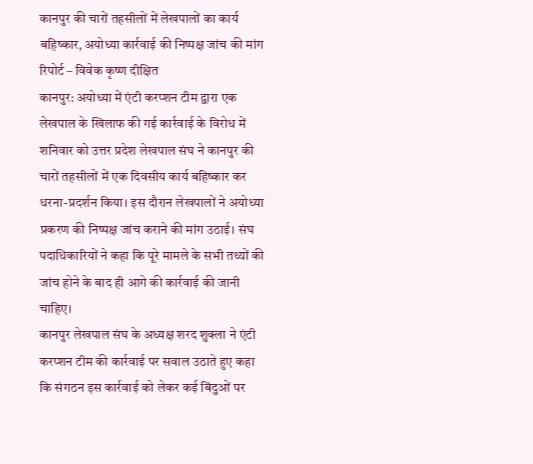कानपुर की चारों तहसीलों में लेखपालों का कार्य बहिष्कार, अयोध्या कार्रवाई की निष्पक्ष जांच की मांग
रिपोर्ट – विवेक कृष्ण दीक्षित
कानपुर: अयोध्या में एंटी करप्शन टीम द्वारा एक लेखपाल के खिलाफ की गई कार्रवाई के विरोध में शनिवार को उत्तर प्रदेश लेखपाल संघ ने कानपुर की चारों तहसीलों में एक दिवसीय कार्य बहिष्कार कर धरना-प्रदर्शन किया। इस दौरान लेखपालों ने अयोध्या प्रकरण की निष्पक्ष जांच कराने की मांग उठाई। संघ पदाधिकारियों ने कहा कि पूरे मामले के सभी तथ्यों की जांच होने के बाद ही आगे की कार्रवाई की जानी चाहिए।
कानपुर लेखपाल संघ के अध्यक्ष शरद शुक्ला ने एंटी करप्शन टीम की कार्रवाई पर सवाल उठाते हुए कहा कि संगठन इस कार्रवाई को लेकर कई बिंदुओं पर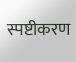स्पष्टीकरण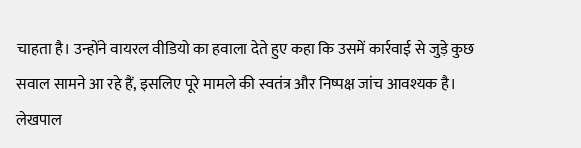चाहता है। उन्होंने वायरल वीडियो का हवाला देते हुए कहा कि उसमें कार्रवाई से जुड़े कुछ सवाल सामने आ रहे हैं, इसलिए पूरे मामले की स्वतंत्र और निष्पक्ष जांच आवश्यक है।
लेखपाल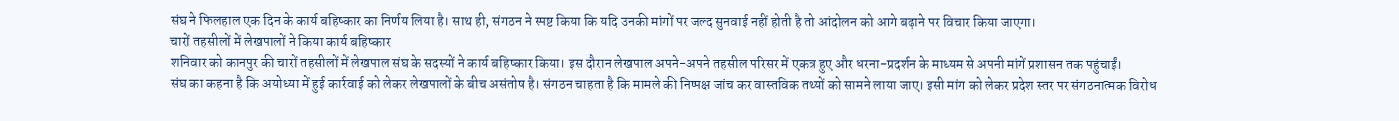संघ ने फिलहाल एक दिन के कार्य बहिष्कार का निर्णय लिया है। साथ ही, संगठन ने स्पष्ट किया कि यदि उनकी मांगों पर जल्द सुनवाई नहीं होती है तो आंदोलन को आगे बढ़ाने पर विचार किया जाएगा।
चारों तहसीलों में लेखपालों ने किया कार्य बहिष्कार
शनिवार को कानपुर की चारों तहसीलों में लेखपाल संघ के सदस्यों ने कार्य बहिष्कार किया। इस दौरान लेखपाल अपने-अपने तहसील परिसर में एकत्र हुए और धरना-प्रदर्शन के माध्यम से अपनी मांगें प्रशासन तक पहुंचाईं।
संघ का कहना है कि अयोध्या में हुई कार्रवाई को लेकर लेखपालों के बीच असंतोष है। संगठन चाहता है कि मामले की निष्पक्ष जांच कर वास्तविक तथ्यों को सामने लाया जाए। इसी मांग को लेकर प्रदेश स्तर पर संगठनात्मक विरोध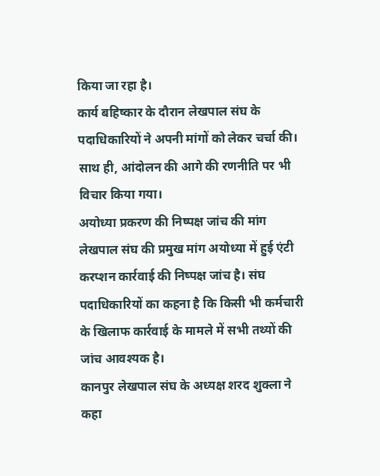किया जा रहा है।
कार्य बहिष्कार के दौरान लेखपाल संघ के पदाधिकारियों ने अपनी मांगों को लेकर चर्चा की। साथ ही, आंदोलन की आगे की रणनीति पर भी विचार किया गया।
अयोध्या प्रकरण की निष्पक्ष जांच की मांग
लेखपाल संघ की प्रमुख मांग अयोध्या में हुई एंटी करप्शन कार्रवाई की निष्पक्ष जांच है। संघ पदाधिकारियों का कहना है कि किसी भी कर्मचारी के खिलाफ कार्रवाई के मामले में सभी तथ्यों की जांच आवश्यक है।
कानपुर लेखपाल संघ के अध्यक्ष शरद शुक्ला ने कहा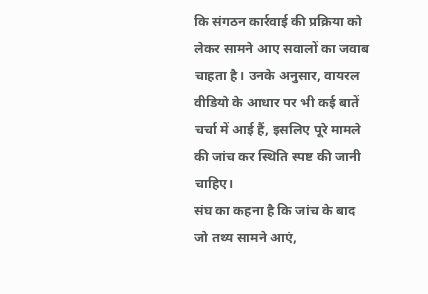कि संगठन कार्रवाई की प्रक्रिया को लेकर सामने आए सवालों का जवाब चाहता है। उनके अनुसार, वायरल वीडियो के आधार पर भी कई बातें चर्चा में आई हैं, इसलिए पूरे मामले की जांच कर स्थिति स्पष्ट की जानी चाहिए।
संघ का कहना है कि जांच के बाद जो तथ्य सामने आएं,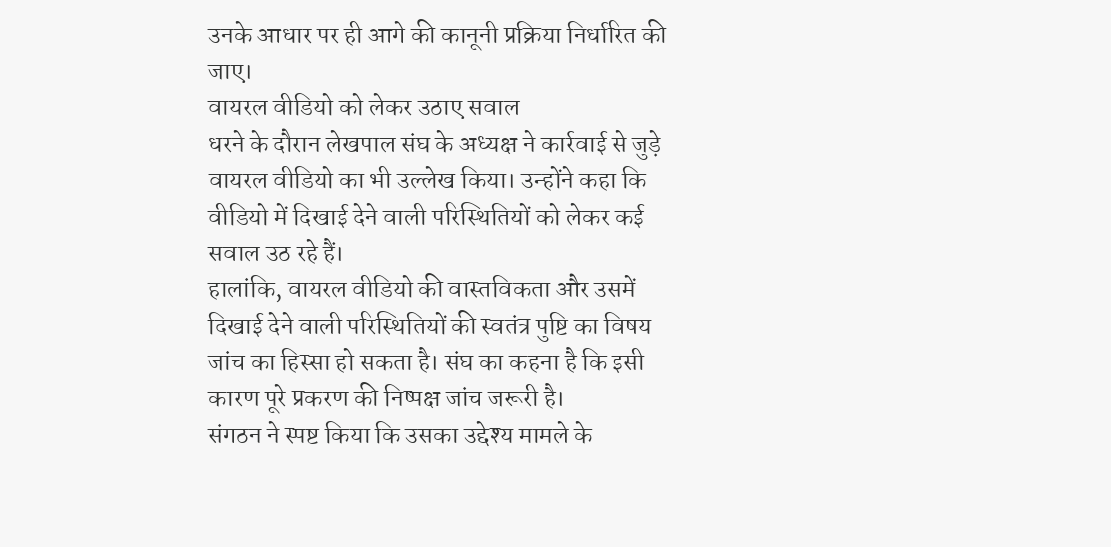उनके आधार पर ही आगे की कानूनी प्रक्रिया निर्धारित की जाए।
वायरल वीडियो को लेकर उठाए सवाल
धरने के दौरान लेखपाल संघ के अध्यक्ष ने कार्रवाई से जुड़े वायरल वीडियो का भी उल्लेख किया। उन्होंने कहा कि वीडियो में दिखाई देने वाली परिस्थितियों को लेकर कई सवाल उठ रहे हैं।
हालांकि, वायरल वीडियो की वास्तविकता और उसमें दिखाई देने वाली परिस्थितियों की स्वतंत्र पुष्टि का विषय जांच का हिस्सा हो सकता है। संघ का कहना है कि इसी कारण पूरे प्रकरण की निष्पक्ष जांच जरूरी है।
संगठन ने स्पष्ट किया कि उसका उद्देश्य मामले के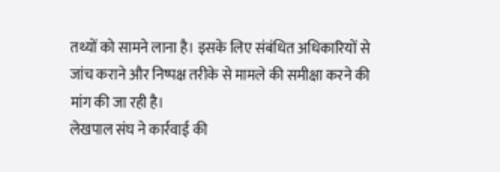तथ्यों को सामने लाना है। इसके लिए संबंधित अधिकारियों से जांच कराने और निष्पक्ष तरीके से मामले की समीक्षा करने की मांग की जा रही है।
लेखपाल संघ ने कार्रवाई की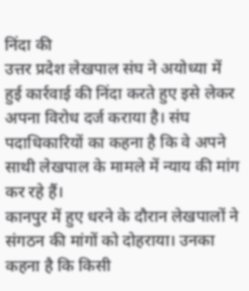निंदा की
उत्तर प्रदेश लेखपाल संघ ने अयोध्या में हुई कार्रवाई की निंदा करते हुए इसे लेकर अपना विरोध दर्ज कराया है। संघ पदाधिकारियों का कहना है कि वे अपने साथी लेखपाल के मामले में न्याय की मांग कर रहे हैं।
कानपुर में हुए धरने के दौरान लेखपालों ने संगठन की मांगों को दोहराया। उनका कहना है कि किसी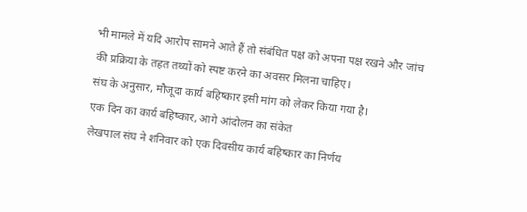भी मामले में यदि आरोप सामने आते हैं तो संबंधित पक्ष को अपना पक्ष रखने और जांच की प्रक्रिया के तहत तथ्यों को स्पष्ट करने का अवसर मिलना चाहिए।
संघ के अनुसार, मौजूदा कार्य बहिष्कार इसी मांग को लेकर किया गया है।
एक दिन का कार्य बहिष्कार, आगे आंदोलन का संकेत
लेखपाल संघ ने शनिवार को एक दिवसीय कार्य बहिष्कार का निर्णय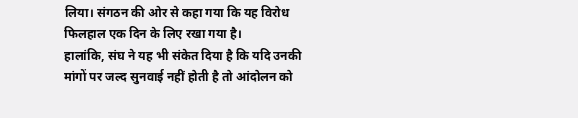लिया। संगठन की ओर से कहा गया कि यह विरोध फिलहाल एक दिन के लिए रखा गया है।
हालांकि, संघ ने यह भी संकेत दिया है कि यदि उनकी मांगों पर जल्द सुनवाई नहीं होती है तो आंदोलन को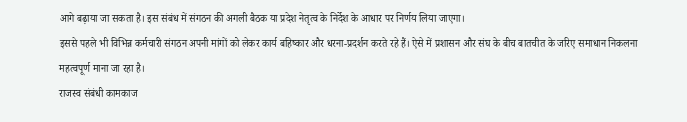आगे बढ़ाया जा सकता है। इस संबंध में संगठन की अगली बैठक या प्रदेश नेतृत्व के निर्देश के आधार पर निर्णय लिया जाएगा।
इससे पहले भी विभिन्न कर्मचारी संगठन अपनी मांगों को लेकर कार्य बहिष्कार और धरना-प्रदर्शन करते रहे हैं। ऐसे में प्रशासन और संघ के बीच बातचीत के जरिए समाधान निकलना महत्वपूर्ण माना जा रहा है।
राजस्व संबंधी कामकाज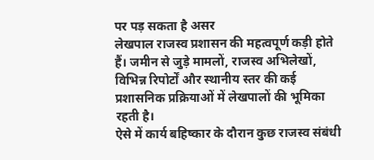पर पड़ सकता है असर
लेखपाल राजस्व प्रशासन की महत्वपूर्ण कड़ी होते हैं। जमीन से जुड़े मामलों, राजस्व अभिलेखों, विभिन्न रिपोर्टों और स्थानीय स्तर की कई प्रशासनिक प्रक्रियाओं में लेखपालों की भूमिका रहती है।
ऐसे में कार्य बहिष्कार के दौरान कुछ राजस्व संबंधी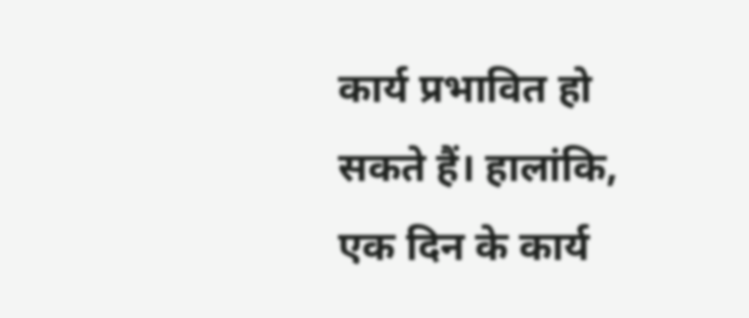कार्य प्रभावित हो सकते हैं। हालांकि, एक दिन के कार्य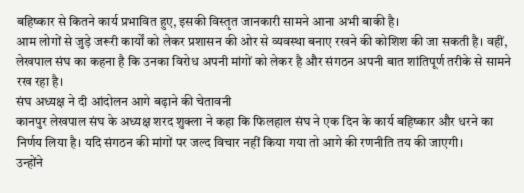बहिष्कार से कितने कार्य प्रभावित हुए, इसकी विस्तृत जानकारी सामने आना अभी बाकी है।
आम लोगों से जुड़े जरूरी कार्यों को लेकर प्रशासन की ओर से व्यवस्था बनाए रखने की कोशिश की जा सकती है। वहीं, लेखपाल संघ का कहना है कि उनका विरोध अपनी मांगों को लेकर है और संगठन अपनी बात शांतिपूर्ण तरीके से सामने रख रहा है।
संघ अध्यक्ष ने दी आंदोलन आगे बढ़ाने की चेतावनी
कानपुर लेखपाल संघ के अध्यक्ष शरद शुक्ला ने कहा कि फिलहाल संघ ने एक दिन के कार्य बहिष्कार और धरने का निर्णय लिया है। यदि संगठन की मांगों पर जल्द विचार नहीं किया गया तो आगे की रणनीति तय की जाएगी।
उन्होंने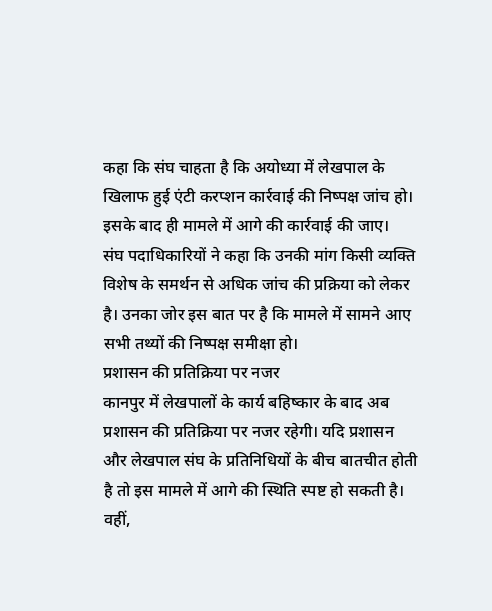कहा कि संघ चाहता है कि अयोध्या में लेखपाल के खिलाफ हुई एंटी करप्शन कार्रवाई की निष्पक्ष जांच हो। इसके बाद ही मामले में आगे की कार्रवाई की जाए।
संघ पदाधिकारियों ने कहा कि उनकी मांग किसी व्यक्ति विशेष के समर्थन से अधिक जांच की प्रक्रिया को लेकर है। उनका जोर इस बात पर है कि मामले में सामने आए सभी तथ्यों की निष्पक्ष समीक्षा हो।
प्रशासन की प्रतिक्रिया पर नजर
कानपुर में लेखपालों के कार्य बहिष्कार के बाद अब प्रशासन की प्रतिक्रिया पर नजर रहेगी। यदि प्रशासन और लेखपाल संघ के प्रतिनिधियों के बीच बातचीत होती है तो इस मामले में आगे की स्थिति स्पष्ट हो सकती है।
वहीं,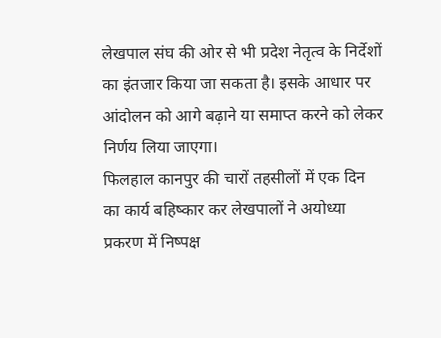लेखपाल संघ की ओर से भी प्रदेश नेतृत्व के निर्देशों का इंतजार किया जा सकता है। इसके आधार पर आंदोलन को आगे बढ़ाने या समाप्त करने को लेकर निर्णय लिया जाएगा।
फिलहाल कानपुर की चारों तहसीलों में एक दिन का कार्य बहिष्कार कर लेखपालों ने अयोध्या प्रकरण में निष्पक्ष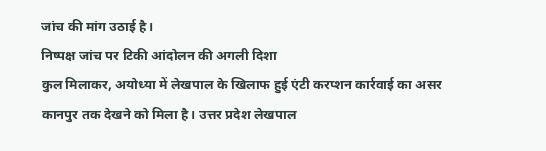जांच की मांग उठाई है।
निष्पक्ष जांच पर टिकी आंदोलन की अगली दिशा
कुल मिलाकर, अयोध्या में लेखपाल के खिलाफ हुई एंटी करप्शन कार्रवाई का असर कानपुर तक देखने को मिला है। उत्तर प्रदेश लेखपाल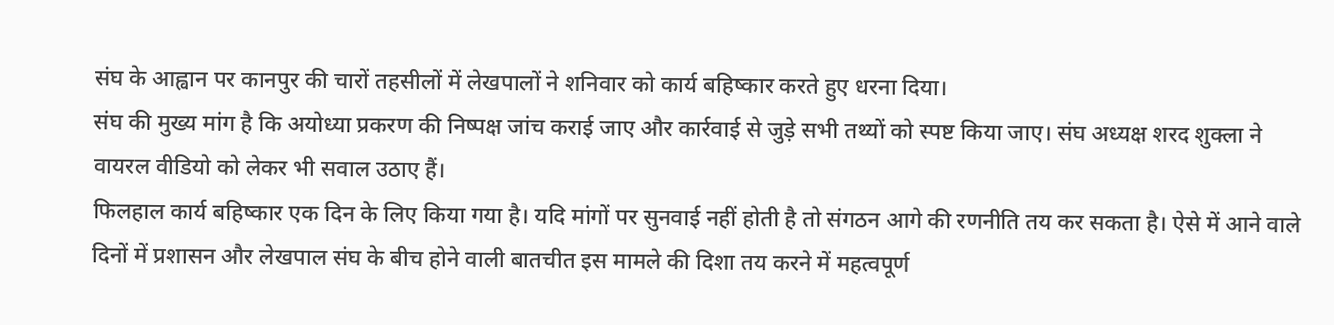संघ के आह्वान पर कानपुर की चारों तहसीलों में लेखपालों ने शनिवार को कार्य बहिष्कार करते हुए धरना दिया।
संघ की मुख्य मांग है कि अयोध्या प्रकरण की निष्पक्ष जांच कराई जाए और कार्रवाई से जुड़े सभी तथ्यों को स्पष्ट किया जाए। संघ अध्यक्ष शरद शुक्ला ने वायरल वीडियो को लेकर भी सवाल उठाए हैं।
फिलहाल कार्य बहिष्कार एक दिन के लिए किया गया है। यदि मांगों पर सुनवाई नहीं होती है तो संगठन आगे की रणनीति तय कर सकता है। ऐसे में आने वाले दिनों में प्रशासन और लेखपाल संघ के बीच होने वाली बातचीत इस मामले की दिशा तय करने में महत्वपूर्ण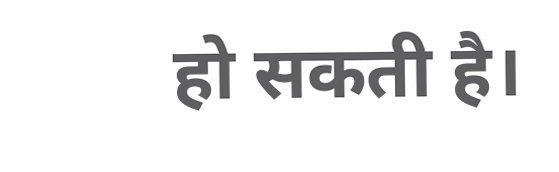हो सकती है।